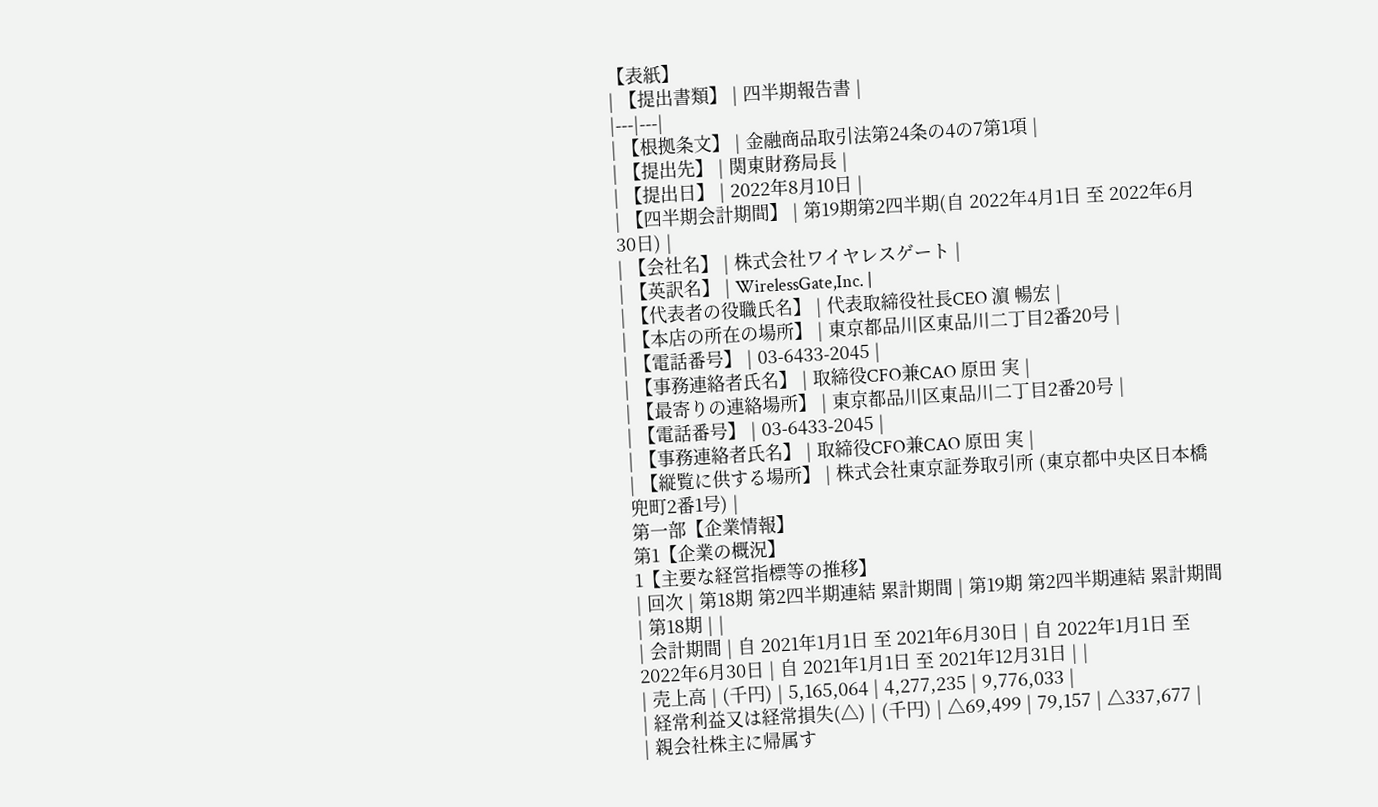【表紙】
| 【提出書類】 | 四半期報告書 |
|---|---|
| 【根拠条文】 | 金融商品取引法第24条の4の7第1項 |
| 【提出先】 | 関東財務局長 |
| 【提出日】 | 2022年8月10日 |
| 【四半期会計期間】 | 第19期第2四半期(自 2022年4月1日 至 2022年6月30日) |
| 【会社名】 | 株式会社ワイヤレスゲート |
| 【英訳名】 | WirelessGate,Inc. |
| 【代表者の役職氏名】 | 代表取締役社長CEO 濵 暢宏 |
| 【本店の所在の場所】 | 東京都品川区東品川二丁目2番20号 |
| 【電話番号】 | 03-6433-2045 |
| 【事務連絡者氏名】 | 取締役CFO兼CAO 原田 実 |
| 【最寄りの連絡場所】 | 東京都品川区東品川二丁目2番20号 |
| 【電話番号】 | 03-6433-2045 |
| 【事務連絡者氏名】 | 取締役CFO兼CAO 原田 実 |
| 【縦覧に供する場所】 | 株式会社東京証券取引所 (東京都中央区日本橋兜町2番1号) |
第一部【企業情報】
第1【企業の概況】
1【主要な経営指標等の推移】
| 回次 | 第18期 第2四半期連結 累計期間 | 第19期 第2四半期連結 累計期間 | 第18期 | |
| 会計期間 | 自 2021年1月1日 至 2021年6月30日 | 自 2022年1月1日 至 2022年6月30日 | 自 2021年1月1日 至 2021年12月31日 | |
| 売上高 | (千円) | 5,165,064 | 4,277,235 | 9,776,033 |
| 経常利益又は経常損失(△) | (千円) | △69,499 | 79,157 | △337,677 |
| 親会社株主に帰属す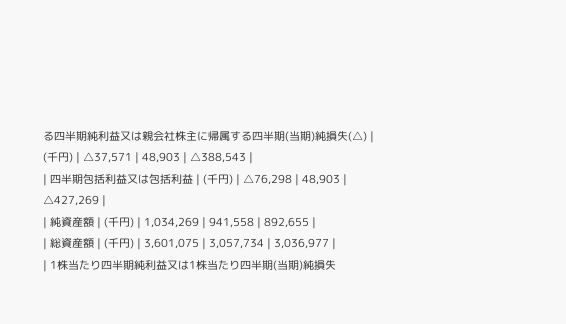る四半期純利益又は親会社株主に帰属する四半期(当期)純損失(△) | (千円) | △37,571 | 48,903 | △388,543 |
| 四半期包括利益又は包括利益 | (千円) | △76,298 | 48,903 | △427,269 |
| 純資産額 | (千円) | 1,034,269 | 941,558 | 892,655 |
| 総資産額 | (千円) | 3,601,075 | 3,057,734 | 3,036,977 |
| 1株当たり四半期純利益又は1株当たり四半期(当期)純損失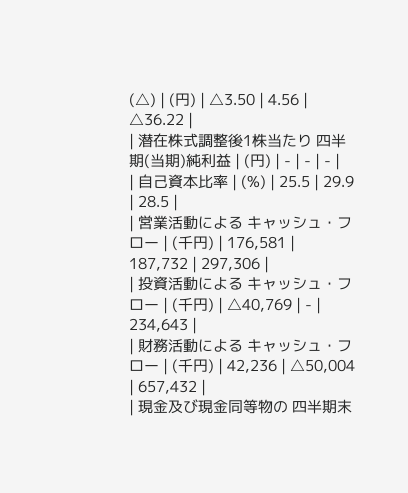(△) | (円) | △3.50 | 4.56 | △36.22 |
| 潜在株式調整後1株当たり 四半期(当期)純利益 | (円) | - | - | - |
| 自己資本比率 | (%) | 25.5 | 29.9 | 28.5 |
| 営業活動による キャッシュ・フロー | (千円) | 176,581 | 187,732 | 297,306 |
| 投資活動による キャッシュ・フロー | (千円) | △40,769 | - | 234,643 |
| 財務活動による キャッシュ・フロー | (千円) | 42,236 | △50,004 | 657,432 |
| 現金及び現金同等物の 四半期末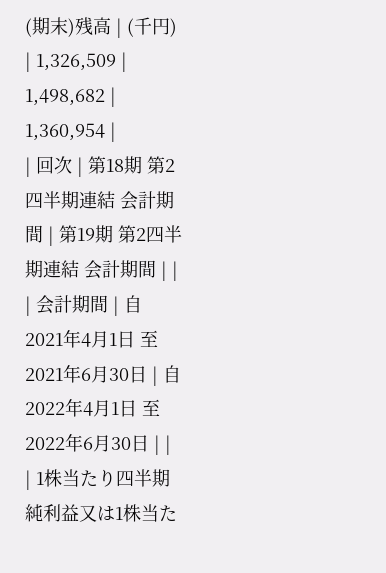(期末)残高 | (千円) | 1,326,509 | 1,498,682 | 1,360,954 |
| 回次 | 第18期 第2四半期連結 会計期間 | 第19期 第2四半期連結 会計期間 | |
| 会計期間 | 自 2021年4月1日 至 2021年6月30日 | 自 2022年4月1日 至 2022年6月30日 | |
| 1株当たり四半期純利益又は1株当た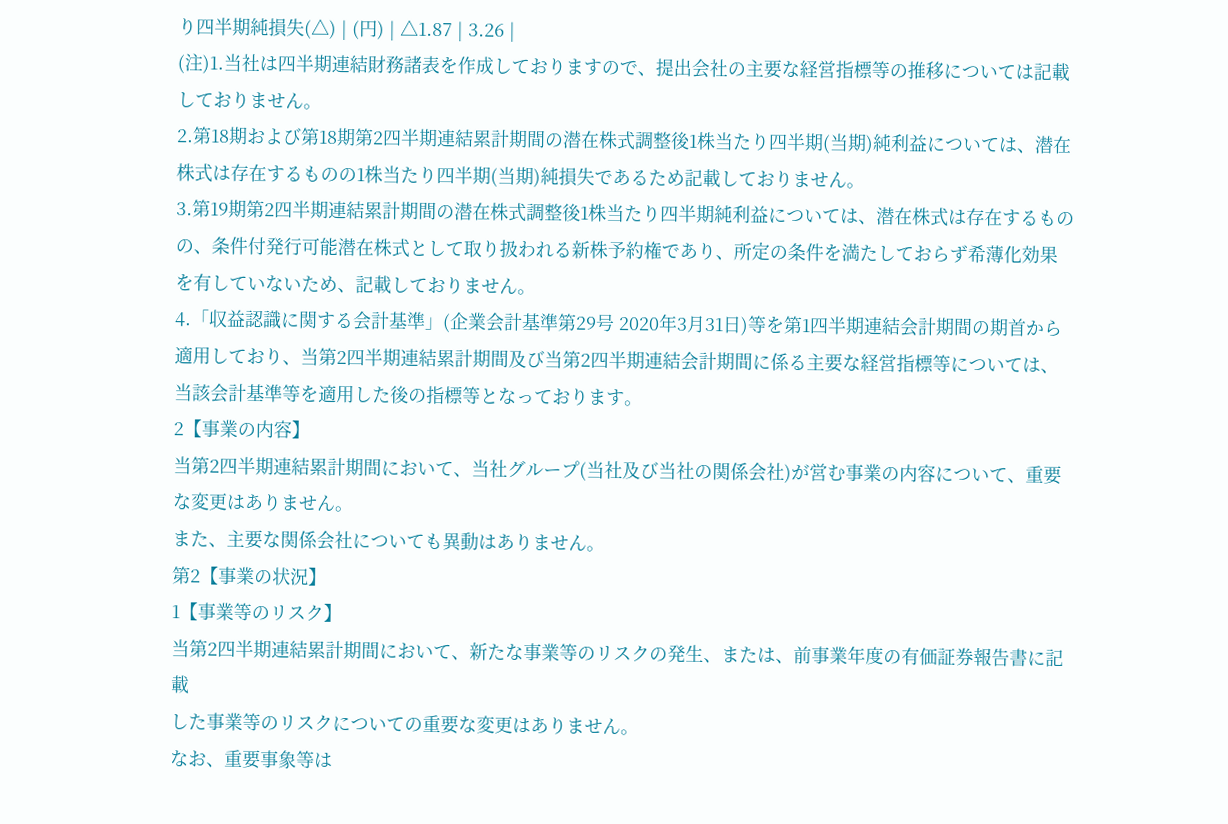り四半期純損失(△) | (円) | △1.87 | 3.26 |
(注)1.当社は四半期連結財務諸表を作成しておりますので、提出会社の主要な経営指標等の推移については記載しておりません。
2.第18期および第18期第2四半期連結累計期間の潜在株式調整後1株当たり四半期(当期)純利益については、潜在株式は存在するものの1株当たり四半期(当期)純損失であるため記載しておりません。
3.第19期第2四半期連結累計期間の潜在株式調整後1株当たり四半期純利益については、潜在株式は存在するものの、条件付発行可能潜在株式として取り扱われる新株予約権であり、所定の条件を満たしておらず希薄化効果を有していないため、記載しておりません。
4.「収益認識に関する会計基準」(企業会計基準第29号 2020年3月31日)等を第1四半期連結会計期間の期首から適用しており、当第2四半期連結累計期間及び当第2四半期連結会計期間に係る主要な経営指標等については、当該会計基準等を適用した後の指標等となっております。
2【事業の内容】
当第2四半期連結累計期間において、当社グループ(当社及び当社の関係会社)が営む事業の内容について、重要な変更はありません。
また、主要な関係会社についても異動はありません。
第2【事業の状況】
1【事業等のリスク】
当第2四半期連結累計期間において、新たな事業等のリスクの発生、または、前事業年度の有価証券報告書に記載
した事業等のリスクについての重要な変更はありません。
なお、重要事象等は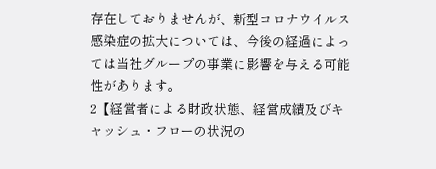存在しておりませんが、新型コロナウイルス感染症の拡大については、今後の経過によっては当社グループの事業に影響を与える可能性があります。
2【経営者による財政状態、経営成績及びキャッシュ・フローの状況の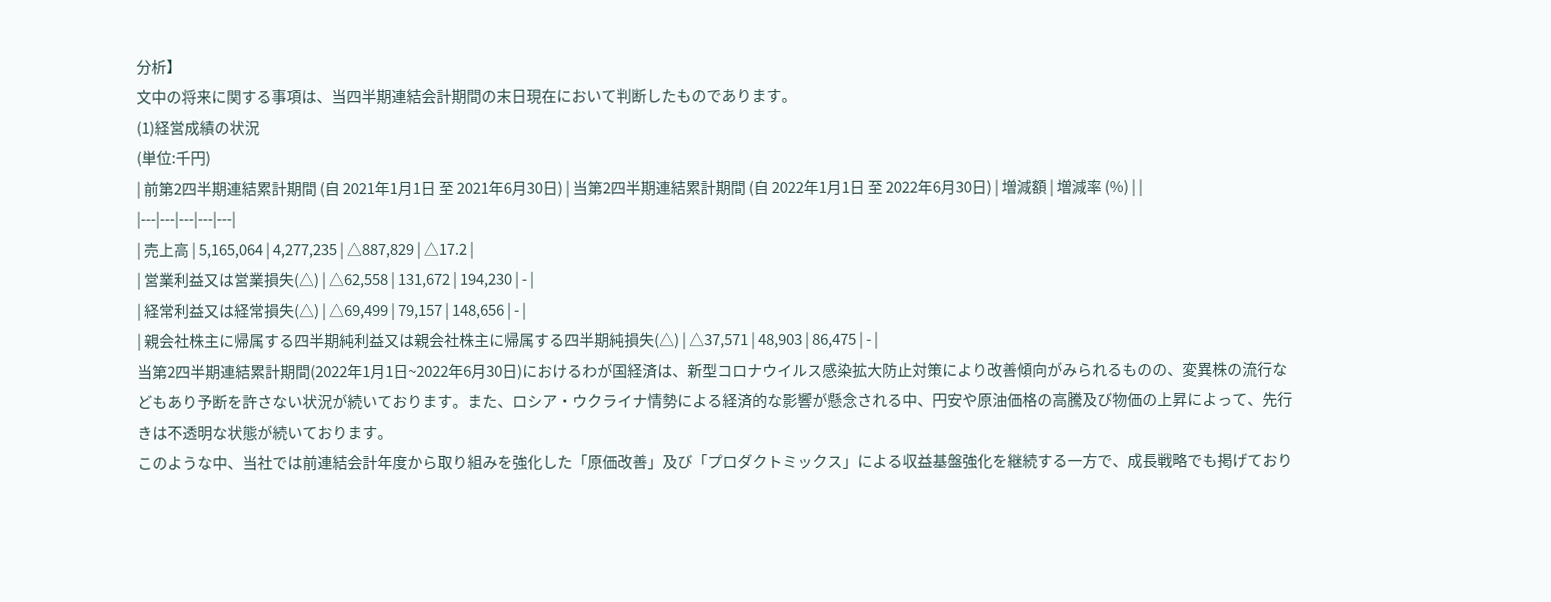分析】
文中の将来に関する事項は、当四半期連結会計期間の末日現在において判断したものであります。
(1)経営成績の状況
(単位:千円)
| 前第2四半期連結累計期間 (自 2021年1月1日 至 2021年6月30日) | 当第2四半期連結累計期間 (自 2022年1月1日 至 2022年6月30日) | 増減額 | 増減率 (%) | |
|---|---|---|---|---|
| 売上高 | 5,165,064 | 4,277,235 | △887,829 | △17.2 |
| 営業利益又は営業損失(△) | △62,558 | 131,672 | 194,230 | - |
| 経常利益又は経常損失(△) | △69,499 | 79,157 | 148,656 | - |
| 親会社株主に帰属する四半期純利益又は親会社株主に帰属する四半期純損失(△) | △37,571 | 48,903 | 86,475 | - |
当第2四半期連結累計期間(2022年1月1日~2022年6月30日)におけるわが国経済は、新型コロナウイルス感染拡大防止対策により改善傾向がみられるものの、変異株の流行などもあり予断を許さない状況が続いております。また、ロシア・ウクライナ情勢による経済的な影響が懸念される中、円安や原油価格の高騰及び物価の上昇によって、先行きは不透明な状態が続いております。
このような中、当社では前連結会計年度から取り組みを強化した「原価改善」及び「プロダクトミックス」による収益基盤強化を継続する一方で、成長戦略でも掲げており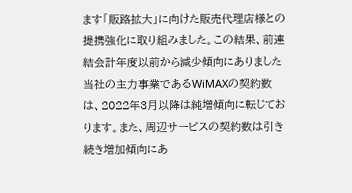ます「販路拡大」に向けた販売代理店様との提携強化に取り組みました。この結果、前連結会計年度以前から減少傾向にありました当社の主力事業であるWiMAXの契約数は、2022年3月以降は純増傾向に転じております。また、周辺サービスの契約数は引き続き増加傾向にあ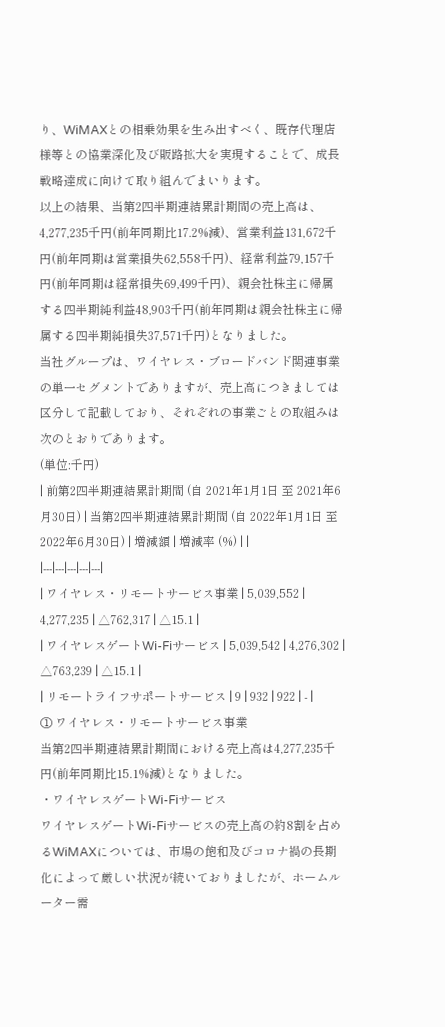り、WiMAXとの相乗効果を生み出すべく、既存代理店様等との協業深化及び販路拡大を実現することで、成長戦略達成に向けて取り組んでまいります。
以上の結果、当第2四半期連結累計期間の売上高は、4,277,235千円(前年同期比17.2%減)、営業利益131,672千円(前年同期は営業損失62,558千円)、経常利益79,157千円(前年同期は経常損失69,499千円)、親会社株主に帰属する四半期純利益48,903千円(前年同期は親会社株主に帰属する四半期純損失37,571千円)となりました。
当社グループは、ワイヤレス・ブロードバンド関連事業の単一セグメントでありますが、売上高につきましては区分して記載しており、それぞれの事業ごとの取組みは次のとおりであります。
(単位:千円)
| 前第2四半期連結累計期間 (自 2021年1月1日 至 2021年6月30日) | 当第2四半期連結累計期間 (自 2022年1月1日 至 2022年6月30日) | 増減額 | 増減率 (%) | |
|---|---|---|---|---|
| ワイヤレス・リモートサービス事業 | 5,039,552 | 4,277,235 | △762,317 | △15.1 |
| ワイヤレスゲートWi-Fiサービス | 5,039,542 | 4,276,302 | △763,239 | △15.1 |
| リモートライフサポートサービス | 9 | 932 | 922 | - |
① ワイヤレス・リモートサービス事業
当第2四半期連結累計期間における売上高は4,277,235千円(前年同期比15.1%減)となりました。
・ワイヤレスゲートWi-Fiサービス
ワイヤレスゲートWi-Fiサービスの売上高の約8割を占めるWiMAXについては、市場の飽和及びコロナ禍の長期化によって厳しい状況が続いておりましたが、ホームルーター需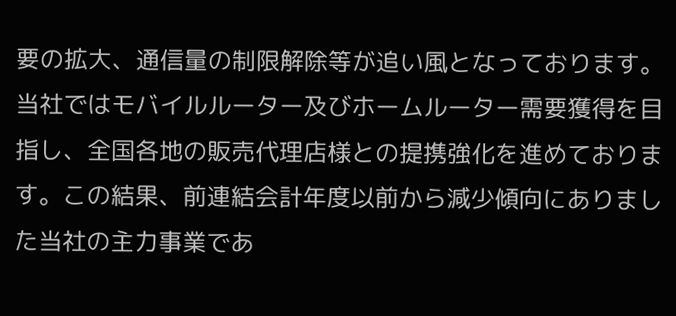要の拡大、通信量の制限解除等が追い風となっております。当社ではモバイルルーター及びホームルーター需要獲得を目指し、全国各地の販売代理店様との提携強化を進めております。この結果、前連結会計年度以前から減少傾向にありました当社の主力事業であ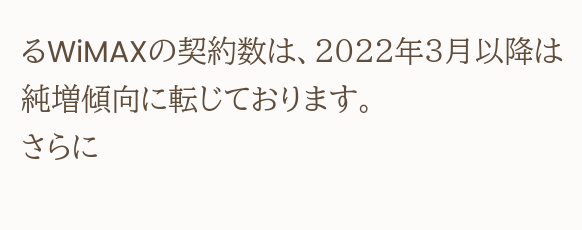るWiMAXの契約数は、2022年3月以降は純増傾向に転じております。
さらに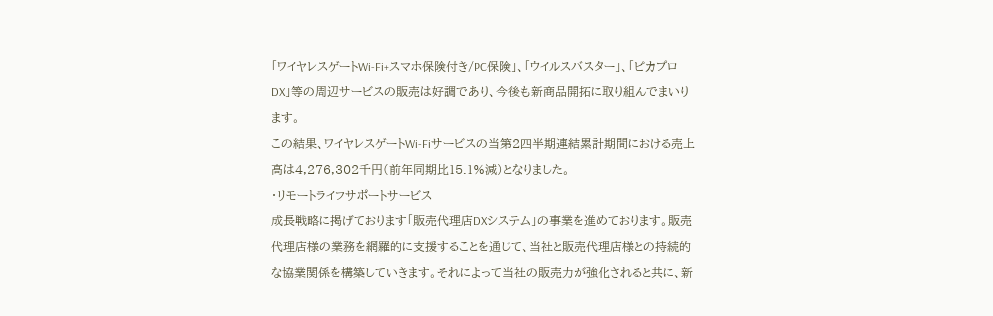「ワイヤレスゲートWi-Fi+スマホ保険付き/PC保険」、「ウイルスバスター」、「ピカプロDX」等の周辺サービスの販売は好調であり、今後も新商品開拓に取り組んでまいります。
この結果、ワイヤレスゲートWi-Fiサービスの当第2四半期連結累計期間における売上高は4,276,302千円(前年同期比15.1%減)となりました。
・リモートライフサポートサービス
成長戦略に掲げております「販売代理店DXシステム」の事業を進めております。販売代理店様の業務を網羅的に支援することを通じて、当社と販売代理店様との持続的な協業関係を構築していきます。それによって当社の販売力が強化されると共に、新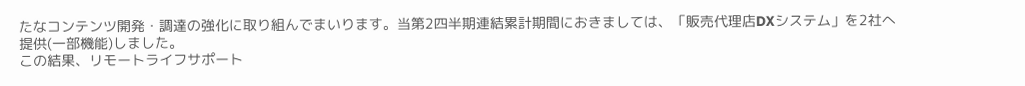たなコンテンツ開発・調達の強化に取り組んでまいります。当第2四半期連結累計期間におきましては、「販売代理店DXシステム」を2社へ提供(一部機能)しました。
この結果、リモートライフサポート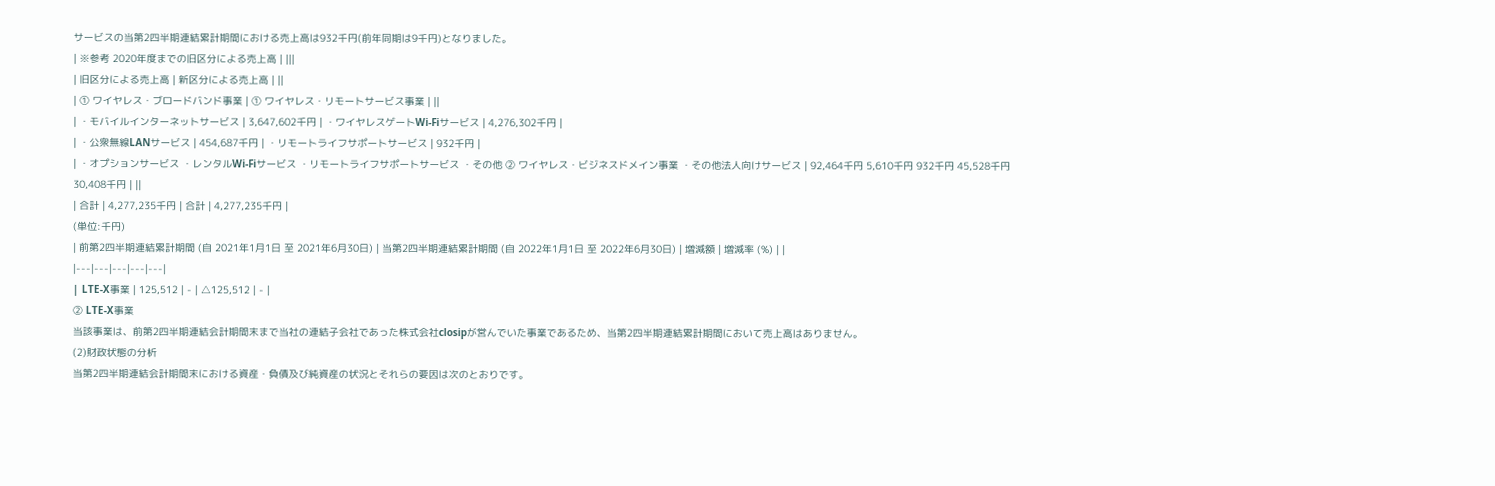サービスの当第2四半期連結累計期間における売上高は932千円(前年同期は9千円)となりました。
| ※参考 2020年度までの旧区分による売上高 | |||
| 旧区分による売上高 | 新区分による売上高 | ||
| ① ワイヤレス・ブロードバンド事業 | ① ワイヤレス・リモートサービス事業 | ||
| ・モバイルインターネットサービス | 3,647,602千円 | ・ワイヤレスゲートWi-Fiサービス | 4,276,302千円 |
| ・公衆無線LANサービス | 454,687千円 | ・リモートライフサポートサービス | 932千円 |
| ・オプションサービス ・レンタルWi-Fiサービス ・リモートライフサポートサービス ・その他 ② ワイヤレス・ビジネスドメイン事業 ・その他法人向けサービス | 92,464千円 5,610千円 932千円 45,528千円 30,408千円 | ||
| 合計 | 4,277,235千円 | 合計 | 4,277,235千円 |
(単位:千円)
| 前第2四半期連結累計期間 (自 2021年1月1日 至 2021年6月30日) | 当第2四半期連結累計期間 (自 2022年1月1日 至 2022年6月30日) | 増減額 | 増減率 (%) | |
|---|---|---|---|---|
| LTE-X事業 | 125,512 | - | △125,512 | - |
② LTE-X事業
当該事業は、前第2四半期連結会計期間末まで当社の連結子会社であった株式会社closipが営んでいた事業であるため、当第2四半期連結累計期間において売上高はありません。
(2)財政状態の分析
当第2四半期連結会計期間末における資産・負債及び純資産の状況とそれらの要因は次のとおりです。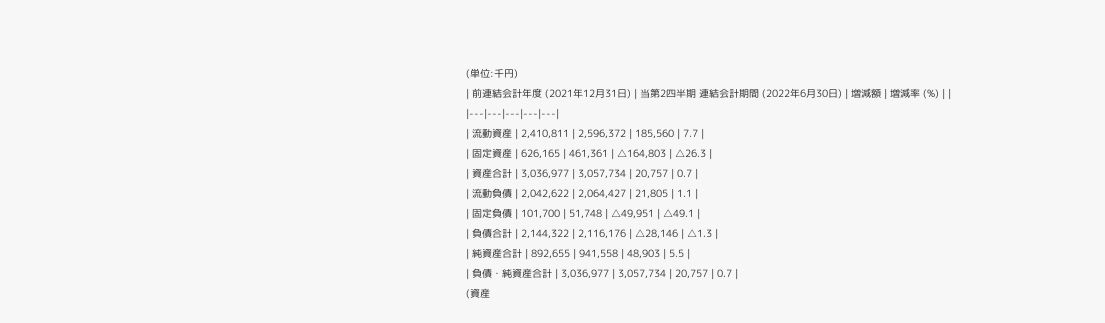(単位:千円)
| 前連結会計年度 (2021年12月31日) | 当第2四半期 連結会計期間 (2022年6月30日) | 増減額 | 増減率 (%) | |
|---|---|---|---|---|
| 流動資産 | 2,410,811 | 2,596,372 | 185,560 | 7.7 |
| 固定資産 | 626,165 | 461,361 | △164,803 | △26.3 |
| 資産合計 | 3,036,977 | 3,057,734 | 20,757 | 0.7 |
| 流動負債 | 2,042,622 | 2,064,427 | 21,805 | 1.1 |
| 固定負債 | 101,700 | 51,748 | △49,951 | △49.1 |
| 負債合計 | 2,144,322 | 2,116,176 | △28,146 | △1.3 |
| 純資産合計 | 892,655 | 941,558 | 48,903 | 5.5 |
| 負債・純資産合計 | 3,036,977 | 3,057,734 | 20,757 | 0.7 |
(資産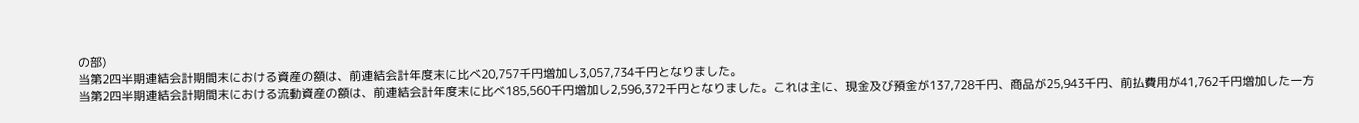の部)
当第2四半期連結会計期間末における資産の額は、前連結会計年度末に比べ20,757千円増加し3,057,734千円となりました。
当第2四半期連結会計期間末における流動資産の額は、前連結会計年度末に比べ185,560千円増加し2,596,372千円となりました。これは主に、現金及び預金が137,728千円、商品が25,943千円、前払費用が41,762千円増加した一方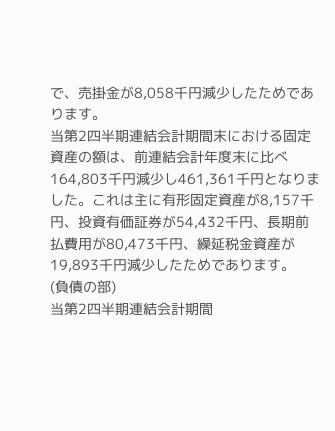で、売掛金が8,058千円減少したためであります。
当第2四半期連結会計期間末における固定資産の額は、前連結会計年度末に比べ164,803千円減少し461,361千円となりました。これは主に有形固定資産が8,157千円、投資有価証券が54,432千円、長期前払費用が80,473千円、繰延税金資産が19,893千円減少したためであります。
(負債の部)
当第2四半期連結会計期間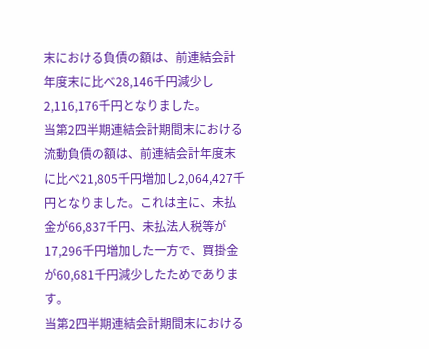末における負債の額は、前連結会計年度末に比べ28,146千円減少し2,116,176千円となりました。
当第2四半期連結会計期間末における流動負債の額は、前連結会計年度末に比べ21,805千円増加し2,064,427千円となりました。これは主に、未払金が66,837千円、未払法人税等が17,296千円増加した一方で、買掛金が60,681千円減少したためであります。
当第2四半期連結会計期間末における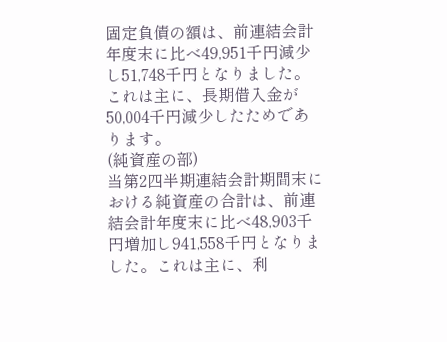固定負債の額は、前連結会計年度末に比べ49,951千円減少し51,748千円となりました。これは主に、長期借入金が50,004千円減少したためであります。
(純資産の部)
当第2四半期連結会計期間末における純資産の合計は、前連結会計年度末に比べ48,903千円増加し941,558千円となりました。これは主に、利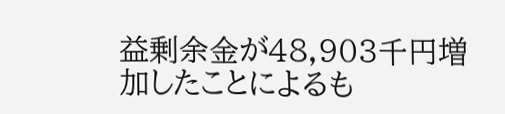益剰余金が48,903千円増加したことによるも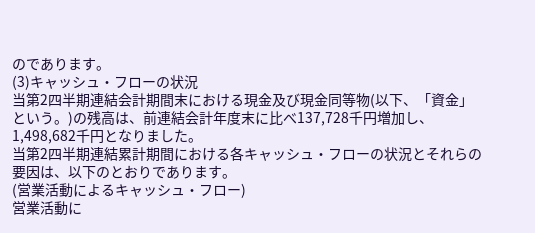のであります。
(3)キャッシュ・フローの状況
当第2四半期連結会計期間末における現金及び現金同等物(以下、「資金」という。)の残高は、前連結会計年度末に比べ137,728千円増加し、1,498,682千円となりました。
当第2四半期連結累計期間における各キャッシュ・フローの状況とそれらの要因は、以下のとおりであります。
(営業活動によるキャッシュ・フロー)
営業活動に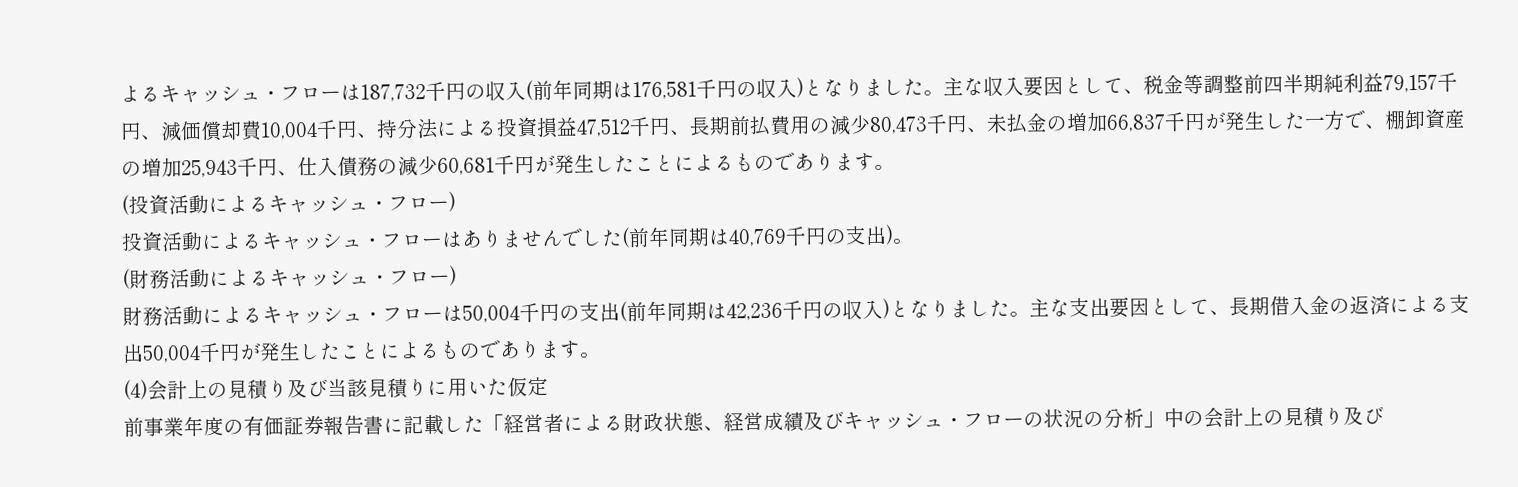よるキャッシュ・フローは187,732千円の収入(前年同期は176,581千円の収入)となりました。主な収入要因として、税金等調整前四半期純利益79,157千円、減価償却費10,004千円、持分法による投資損益47,512千円、長期前払費用の減少80,473千円、未払金の増加66,837千円が発生した一方で、棚卸資産の増加25,943千円、仕入債務の減少60,681千円が発生したことによるものであります。
(投資活動によるキャッシュ・フロー)
投資活動によるキャッシュ・フローはありませんでした(前年同期は40,769千円の支出)。
(財務活動によるキャッシュ・フロー)
財務活動によるキャッシュ・フローは50,004千円の支出(前年同期は42,236千円の収入)となりました。主な支出要因として、長期借入金の返済による支出50,004千円が発生したことによるものであります。
(4)会計上の見積り及び当該見積りに用いた仮定
前事業年度の有価証券報告書に記載した「経営者による財政状態、経営成績及びキャッシュ・フローの状況の分析」中の会計上の見積り及び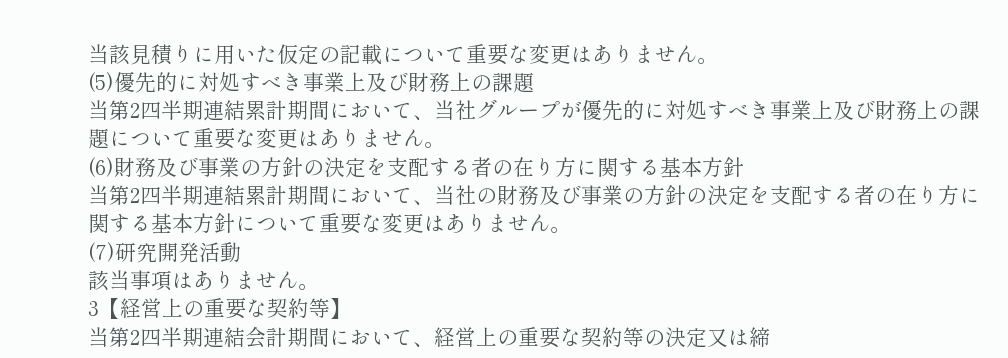当該見積りに用いた仮定の記載について重要な変更はありません。
(5)優先的に対処すべき事業上及び財務上の課題
当第2四半期連結累計期間において、当社グループが優先的に対処すべき事業上及び財務上の課題について重要な変更はありません。
(6)財務及び事業の方針の決定を支配する者の在り方に関する基本方針
当第2四半期連結累計期間において、当社の財務及び事業の方針の決定を支配する者の在り方に関する基本方針について重要な変更はありません。
(7)研究開発活動
該当事項はありません。
3【経営上の重要な契約等】
当第2四半期連結会計期間において、経営上の重要な契約等の決定又は締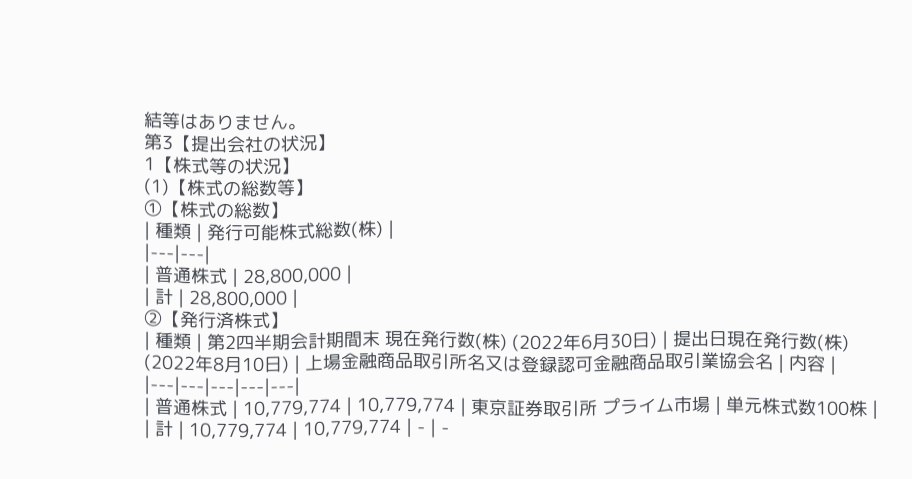結等はありません。
第3【提出会社の状況】
1【株式等の状況】
(1)【株式の総数等】
①【株式の総数】
| 種類 | 発行可能株式総数(株) |
|---|---|
| 普通株式 | 28,800,000 |
| 計 | 28,800,000 |
②【発行済株式】
| 種類 | 第2四半期会計期間末 現在発行数(株) (2022年6月30日) | 提出日現在発行数(株) (2022年8月10日) | 上場金融商品取引所名又は登録認可金融商品取引業協会名 | 内容 |
|---|---|---|---|---|
| 普通株式 | 10,779,774 | 10,779,774 | 東京証券取引所 プライム市場 | 単元株式数100株 |
| 計 | 10,779,774 | 10,779,774 | - | -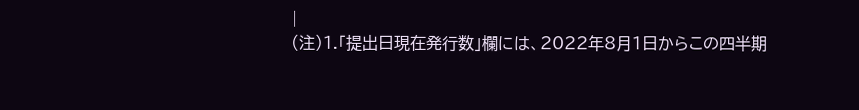|
(注)1.「提出日現在発行数」欄には、2022年8月1日からこの四半期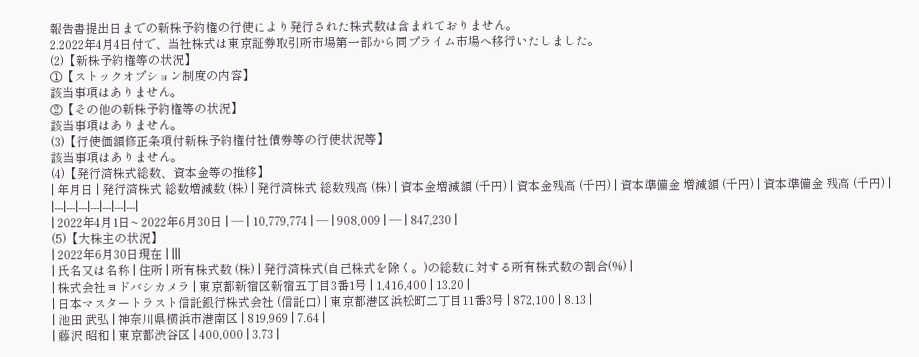報告書提出日までの新株予約権の行使により発行された株式数は含まれておりません。
2.2022年4月4日付で、当社株式は東京証券取引所市場第一部から同プライム市場へ移行いたしました。
(2)【新株予約権等の状況】
①【ストックオプション制度の内容】
該当事項はありません。
②【その他の新株予約権等の状況】
該当事項はありません。
(3)【行使価額修正条項付新株予約権付社債券等の行使状況等】
該当事項はありません。
(4)【発行済株式総数、資本金等の推移】
| 年月日 | 発行済株式 総数増減数 (株) | 発行済株式 総数残高 (株) | 資本金増減額 (千円) | 資本金残高 (千円) | 資本準備金 増減額 (千円) | 資本準備金 残高 (千円) |
|---|---|---|---|---|---|---|
| 2022年4月1日~ 2022年6月30日 | ― | 10,779,774 | ― | 908,009 | ― | 847,230 |
(5)【大株主の状況】
| 2022年6月30日現在 | |||
| 氏名又は名称 | 住所 | 所有株式数 (株) | 発行済株式(自己株式を除く。)の総数に対する所有株式数の割合(%) |
| 株式会社ヨドバシカメラ | 東京都新宿区新宿五丁目3番1号 | 1,416,400 | 13.20 |
| 日本マスタートラスト信託銀行株式会社 (信託口) | 東京都港区浜松町二丁目11番3号 | 872,100 | 8.13 |
| 池田 武弘 | 神奈川県横浜市港南区 | 819,969 | 7.64 |
| 藤沢 昭和 | 東京都渋谷区 | 400,000 | 3.73 |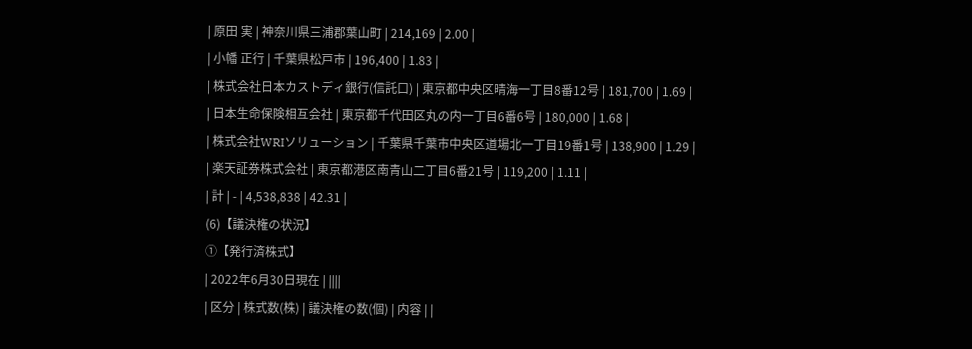| 原田 実 | 神奈川県三浦郡葉山町 | 214,169 | 2.00 |
| 小幡 正行 | 千葉県松戸市 | 196,400 | 1.83 |
| 株式会社日本カストディ銀行(信託口) | 東京都中央区晴海一丁目8番12号 | 181,700 | 1.69 |
| 日本生命保険相互会社 | 東京都千代田区丸の内一丁目6番6号 | 180,000 | 1.68 |
| 株式会社WRIソリューション | 千葉県千葉市中央区道場北一丁目19番1号 | 138,900 | 1.29 |
| 楽天証券株式会社 | 東京都港区南青山二丁目6番21号 | 119,200 | 1.11 |
| 計 | - | 4,538,838 | 42.31 |
(6)【議決権の状況】
①【発行済株式】
| 2022年6月30日現在 | ||||
| 区分 | 株式数(株) | 議決権の数(個) | 内容 | |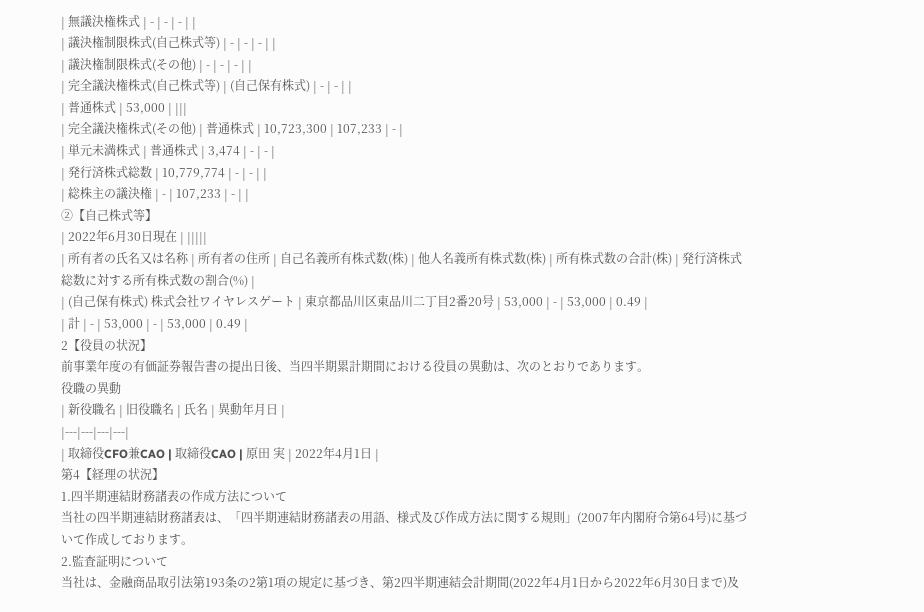| 無議決権株式 | - | - | - | |
| 議決権制限株式(自己株式等) | - | - | - | |
| 議決権制限株式(その他) | - | - | - | |
| 完全議決権株式(自己株式等) | (自己保有株式) | - | - | |
| 普通株式 | 53,000 | |||
| 完全議決権株式(その他) | 普通株式 | 10,723,300 | 107,233 | - |
| 単元未満株式 | 普通株式 | 3,474 | - | - |
| 発行済株式総数 | 10,779,774 | - | - | |
| 総株主の議決権 | - | 107,233 | - | |
②【自己株式等】
| 2022年6月30日現在 | |||||
| 所有者の氏名又は名称 | 所有者の住所 | 自己名義所有株式数(株) | 他人名義所有株式数(株) | 所有株式数の合計(株) | 発行済株式総数に対する所有株式数の割合(%) |
| (自己保有株式) 株式会社ワイヤレスゲート | 東京都品川区東品川二丁目2番20号 | 53,000 | - | 53,000 | 0.49 |
| 計 | - | 53,000 | - | 53,000 | 0.49 |
2【役員の状況】
前事業年度の有価証券報告書の提出日後、当四半期累計期間における役員の異動は、次のとおりであります。
役職の異動
| 新役職名 | 旧役職名 | 氏名 | 異動年月日 |
|---|---|---|---|
| 取締役CFO兼CAO | 取締役CAO | 原田 実 | 2022年4月1日 |
第4【経理の状況】
1.四半期連結財務諸表の作成方法について
当社の四半期連結財務諸表は、「四半期連結財務諸表の用語、様式及び作成方法に関する規則」(2007年内閣府令第64号)に基づいて作成しております。
2.監査証明について
当社は、金融商品取引法第193条の2第1項の規定に基づき、第2四半期連結会計期間(2022年4月1日から2022年6月30日まで)及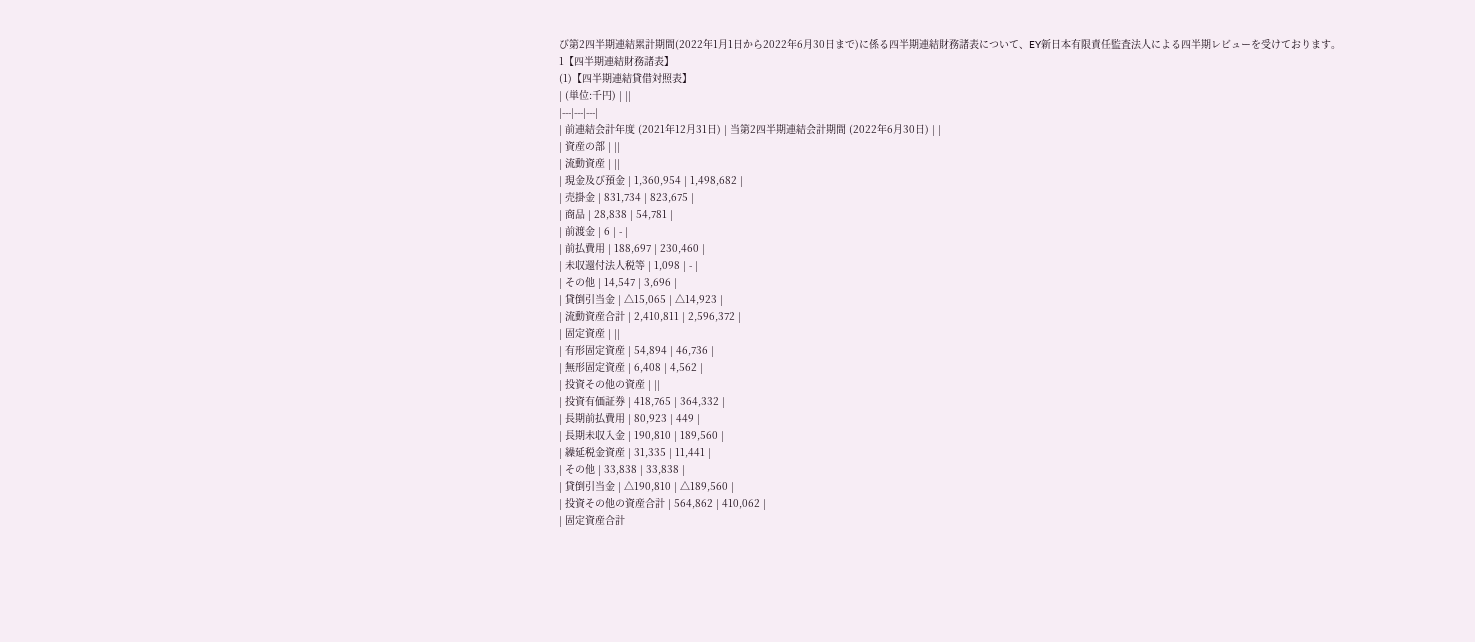び第2四半期連結累計期間(2022年1月1日から2022年6月30日まで)に係る四半期連結財務諸表について、EY新日本有限責任監査法人による四半期レビューを受けております。
1【四半期連結財務諸表】
(1)【四半期連結貸借対照表】
| (単位:千円) | ||
|---|---|---|
| 前連結会計年度 (2021年12月31日) | 当第2四半期連結会計期間 (2022年6月30日) | |
| 資産の部 | ||
| 流動資産 | ||
| 現金及び預金 | 1,360,954 | 1,498,682 |
| 売掛金 | 831,734 | 823,675 |
| 商品 | 28,838 | 54,781 |
| 前渡金 | 6 | - |
| 前払費用 | 188,697 | 230,460 |
| 未収還付法人税等 | 1,098 | - |
| その他 | 14,547 | 3,696 |
| 貸倒引当金 | △15,065 | △14,923 |
| 流動資産合計 | 2,410,811 | 2,596,372 |
| 固定資産 | ||
| 有形固定資産 | 54,894 | 46,736 |
| 無形固定資産 | 6,408 | 4,562 |
| 投資その他の資産 | ||
| 投資有価証券 | 418,765 | 364,332 |
| 長期前払費用 | 80,923 | 449 |
| 長期未収入金 | 190,810 | 189,560 |
| 繰延税金資産 | 31,335 | 11,441 |
| その他 | 33,838 | 33,838 |
| 貸倒引当金 | △190,810 | △189,560 |
| 投資その他の資産合計 | 564,862 | 410,062 |
| 固定資産合計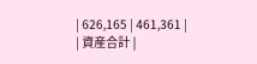| 626,165 | 461,361 |
| 資産合計 |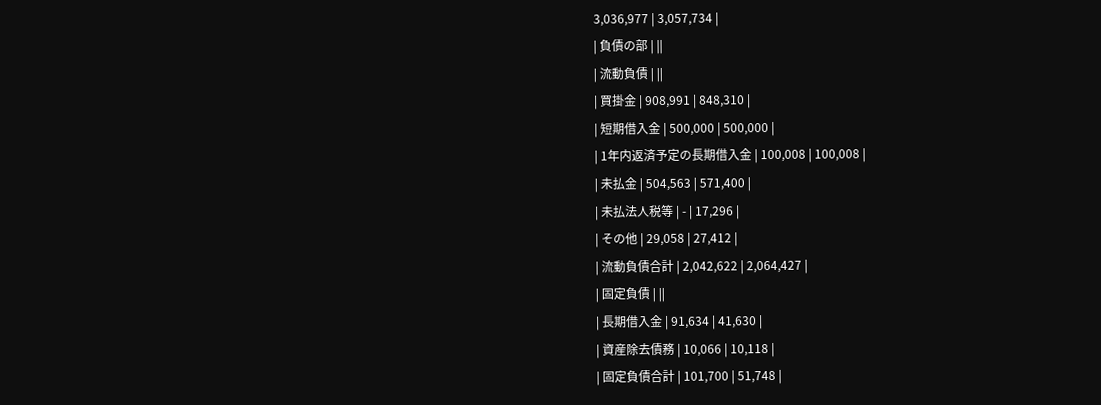3,036,977 | 3,057,734 |
| 負債の部 | ||
| 流動負債 | ||
| 買掛金 | 908,991 | 848,310 |
| 短期借入金 | 500,000 | 500,000 |
| 1年内返済予定の長期借入金 | 100,008 | 100,008 |
| 未払金 | 504,563 | 571,400 |
| 未払法人税等 | - | 17,296 |
| その他 | 29,058 | 27,412 |
| 流動負債合計 | 2,042,622 | 2,064,427 |
| 固定負債 | ||
| 長期借入金 | 91,634 | 41,630 |
| 資産除去債務 | 10,066 | 10,118 |
| 固定負債合計 | 101,700 | 51,748 |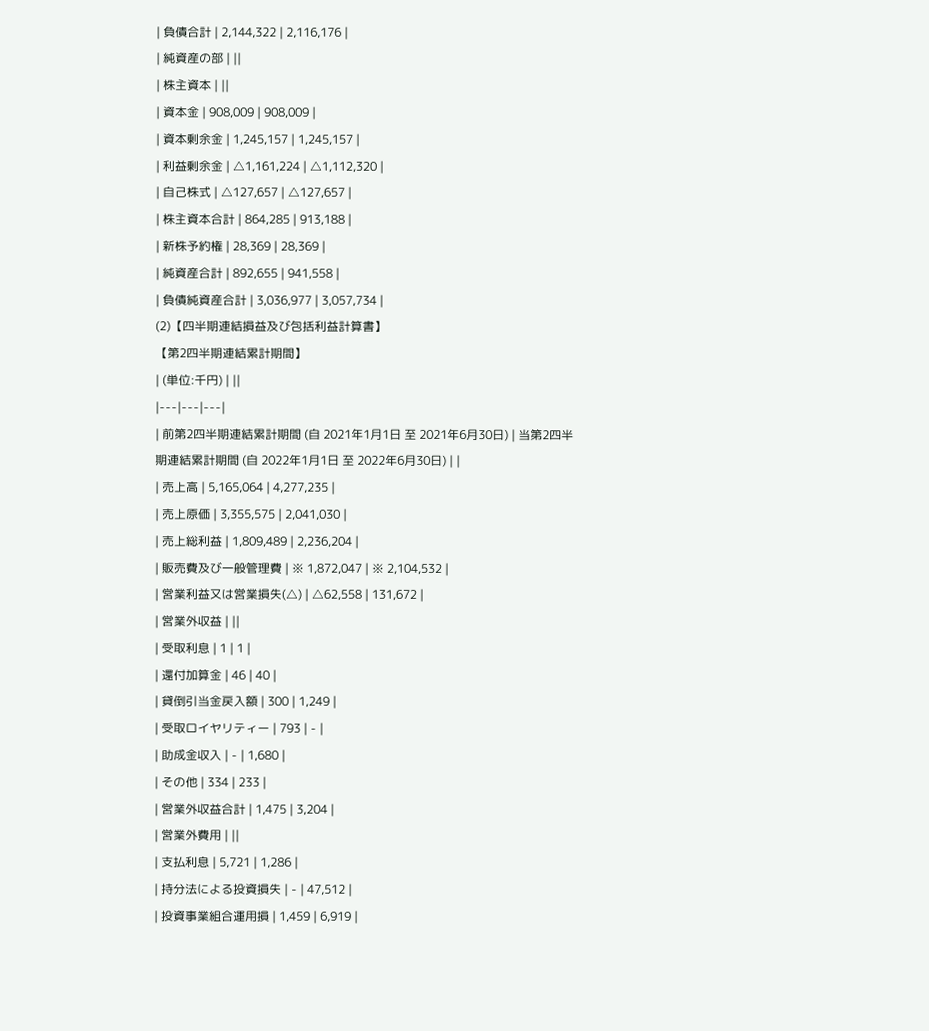| 負債合計 | 2,144,322 | 2,116,176 |
| 純資産の部 | ||
| 株主資本 | ||
| 資本金 | 908,009 | 908,009 |
| 資本剰余金 | 1,245,157 | 1,245,157 |
| 利益剰余金 | △1,161,224 | △1,112,320 |
| 自己株式 | △127,657 | △127,657 |
| 株主資本合計 | 864,285 | 913,188 |
| 新株予約権 | 28,369 | 28,369 |
| 純資産合計 | 892,655 | 941,558 |
| 負債純資産合計 | 3,036,977 | 3,057,734 |
(2)【四半期連結損益及び包括利益計算書】
【第2四半期連結累計期間】
| (単位:千円) | ||
|---|---|---|
| 前第2四半期連結累計期間 (自 2021年1月1日 至 2021年6月30日) | 当第2四半期連結累計期間 (自 2022年1月1日 至 2022年6月30日) | |
| 売上高 | 5,165,064 | 4,277,235 |
| 売上原価 | 3,355,575 | 2,041,030 |
| 売上総利益 | 1,809,489 | 2,236,204 |
| 販売費及び一般管理費 | ※ 1,872,047 | ※ 2,104,532 |
| 営業利益又は営業損失(△) | △62,558 | 131,672 |
| 営業外収益 | ||
| 受取利息 | 1 | 1 |
| 還付加算金 | 46 | 40 |
| 貸倒引当金戻入額 | 300 | 1,249 |
| 受取ロイヤリティー | 793 | - |
| 助成金収入 | - | 1,680 |
| その他 | 334 | 233 |
| 営業外収益合計 | 1,475 | 3,204 |
| 営業外費用 | ||
| 支払利息 | 5,721 | 1,286 |
| 持分法による投資損失 | - | 47,512 |
| 投資事業組合運用損 | 1,459 | 6,919 |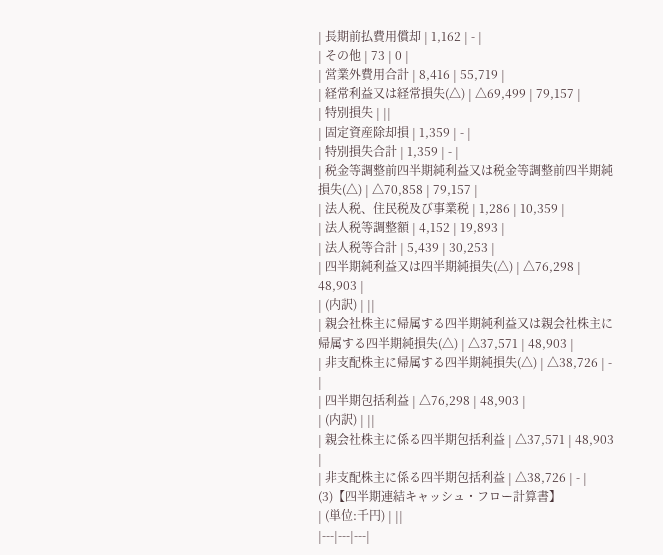| 長期前払費用償却 | 1,162 | - |
| その他 | 73 | 0 |
| 営業外費用合計 | 8,416 | 55,719 |
| 経常利益又は経常損失(△) | △69,499 | 79,157 |
| 特別損失 | ||
| 固定資産除却損 | 1,359 | - |
| 特別損失合計 | 1,359 | - |
| 税金等調整前四半期純利益又は税金等調整前四半期純損失(△) | △70,858 | 79,157 |
| 法人税、住民税及び事業税 | 1,286 | 10,359 |
| 法人税等調整額 | 4,152 | 19,893 |
| 法人税等合計 | 5,439 | 30,253 |
| 四半期純利益又は四半期純損失(△) | △76,298 | 48,903 |
| (内訳) | ||
| 親会社株主に帰属する四半期純利益又は親会社株主に帰属する四半期純損失(△) | △37,571 | 48,903 |
| 非支配株主に帰属する四半期純損失(△) | △38,726 | - |
| 四半期包括利益 | △76,298 | 48,903 |
| (内訳) | ||
| 親会社株主に係る四半期包括利益 | △37,571 | 48,903 |
| 非支配株主に係る四半期包括利益 | △38,726 | - |
(3)【四半期連結キャッシュ・フロー計算書】
| (単位:千円) | ||
|---|---|---|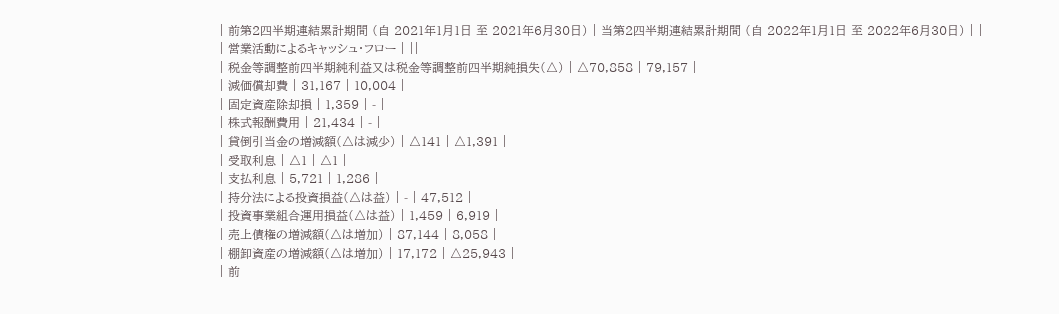| 前第2四半期連結累計期間 (自 2021年1月1日 至 2021年6月30日) | 当第2四半期連結累計期間 (自 2022年1月1日 至 2022年6月30日) | |
| 営業活動によるキャッシュ・フロー | ||
| 税金等調整前四半期純利益又は税金等調整前四半期純損失(△) | △70,858 | 79,157 |
| 減価償却費 | 31,167 | 10,004 |
| 固定資産除却損 | 1,359 | - |
| 株式報酬費用 | 21,434 | - |
| 貸倒引当金の増減額(△は減少) | △141 | △1,391 |
| 受取利息 | △1 | △1 |
| 支払利息 | 5,721 | 1,286 |
| 持分法による投資損益(△は益) | - | 47,512 |
| 投資事業組合運用損益(△は益) | 1,459 | 6,919 |
| 売上債権の増減額(△は増加) | 87,144 | 8,058 |
| 棚卸資産の増減額(△は増加) | 17,172 | △25,943 |
| 前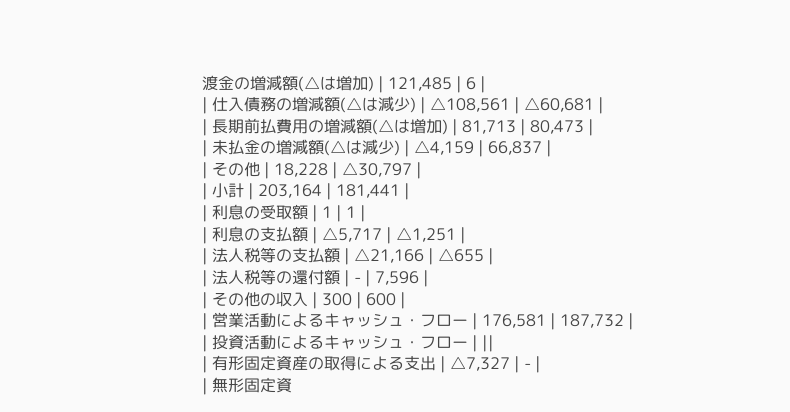渡金の増減額(△は増加) | 121,485 | 6 |
| 仕入債務の増減額(△は減少) | △108,561 | △60,681 |
| 長期前払費用の増減額(△は増加) | 81,713 | 80,473 |
| 未払金の増減額(△は減少) | △4,159 | 66,837 |
| その他 | 18,228 | △30,797 |
| 小計 | 203,164 | 181,441 |
| 利息の受取額 | 1 | 1 |
| 利息の支払額 | △5,717 | △1,251 |
| 法人税等の支払額 | △21,166 | △655 |
| 法人税等の還付額 | - | 7,596 |
| その他の収入 | 300 | 600 |
| 営業活動によるキャッシュ・フロー | 176,581 | 187,732 |
| 投資活動によるキャッシュ・フロー | ||
| 有形固定資産の取得による支出 | △7,327 | - |
| 無形固定資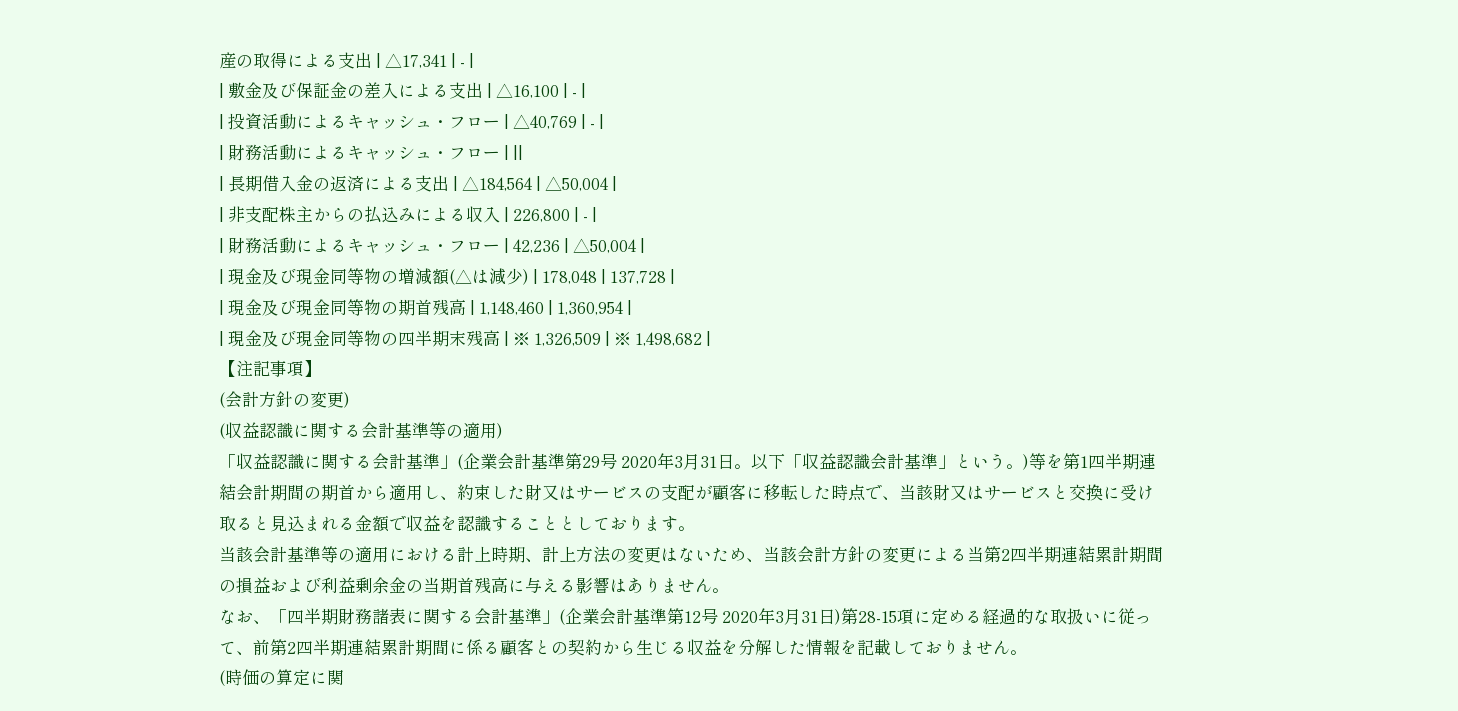産の取得による支出 | △17,341 | - |
| 敷金及び保証金の差入による支出 | △16,100 | - |
| 投資活動によるキャッシュ・フロー | △40,769 | - |
| 財務活動によるキャッシュ・フロー | ||
| 長期借入金の返済による支出 | △184,564 | △50,004 |
| 非支配株主からの払込みによる収入 | 226,800 | - |
| 財務活動によるキャッシュ・フロー | 42,236 | △50,004 |
| 現金及び現金同等物の増減額(△は減少) | 178,048 | 137,728 |
| 現金及び現金同等物の期首残高 | 1,148,460 | 1,360,954 |
| 現金及び現金同等物の四半期末残高 | ※ 1,326,509 | ※ 1,498,682 |
【注記事項】
(会計方針の変更)
(収益認識に関する会計基準等の適用)
「収益認識に関する会計基準」(企業会計基準第29号 2020年3月31日。以下「収益認識会計基準」という。)等を第1四半期連結会計期間の期首から適用し、約束した財又はサービスの支配が顧客に移転した時点で、当該財又はサービスと交換に受け取ると見込まれる金額で収益を認識することとしております。
当該会計基準等の適用における計上時期、計上方法の変更はないため、当該会計方針の変更による当第2四半期連結累計期間の損益および利益剰余金の当期首残高に与える影響はありません。
なお、「四半期財務諸表に関する会計基準」(企業会計基準第12号 2020年3月31日)第28-15項に定める経過的な取扱いに従って、前第2四半期連結累計期間に係る顧客との契約から生じる収益を分解した情報を記載しておりません。
(時価の算定に関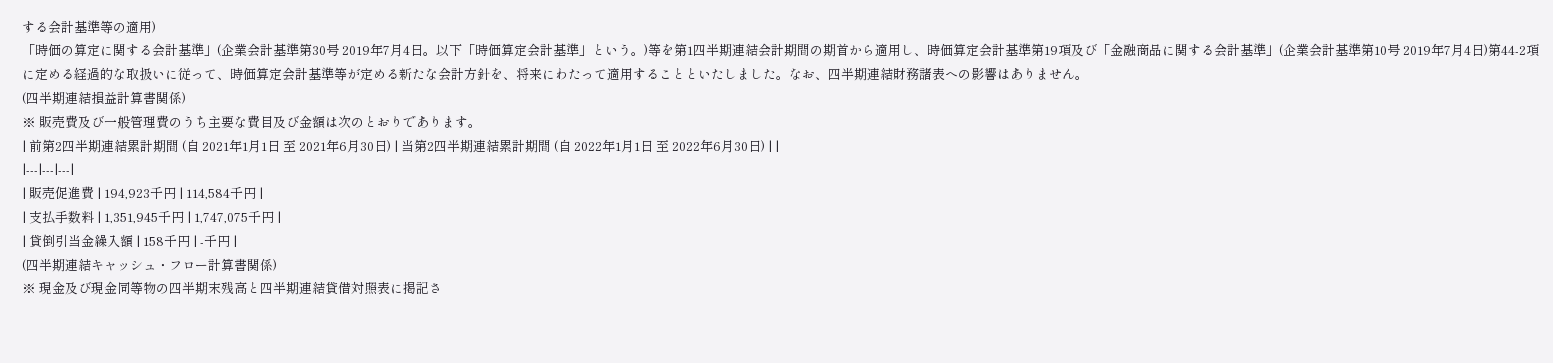する会計基準等の適用)
「時価の算定に関する会計基準」(企業会計基準第30号 2019年7月4日。以下「時価算定会計基準」という。)等を第1四半期連結会計期間の期首から適用し、時価算定会計基準第19項及び「金融商品に関する会計基準」(企業会計基準第10号 2019年7月4日)第44-2項に定める経過的な取扱いに従って、時価算定会計基準等が定める新たな会計方針を、将来にわたって適用することといたしました。なお、四半期連結財務諸表への影響はありません。
(四半期連結損益計算書関係)
※ 販売費及び一般管理費のうち主要な費目及び金額は次のとおりであります。
| 前第2四半期連結累計期間 (自 2021年1月1日 至 2021年6月30日) | 当第2四半期連結累計期間 (自 2022年1月1日 至 2022年6月30日) | |
|---|---|---|
| 販売促進費 | 194,923千円 | 114,584千円 |
| 支払手数料 | 1,351,945千円 | 1,747,075千円 |
| 貸倒引当金繰入額 | 158千円 | -千円 |
(四半期連結キャッシュ・フロー計算書関係)
※ 現金及び現金同等物の四半期末残高と四半期連結貸借対照表に掲記さ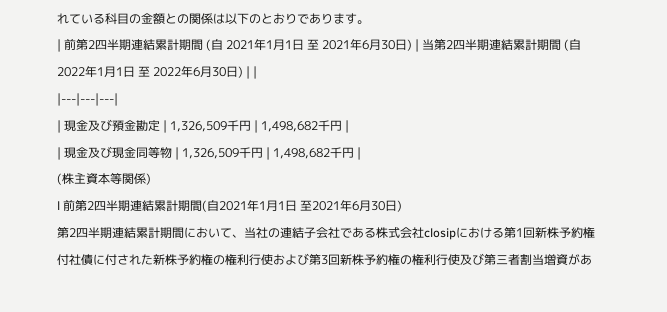れている科目の金額との関係は以下のとおりであります。
| 前第2四半期連結累計期間 (自 2021年1月1日 至 2021年6月30日) | 当第2四半期連結累計期間 (自 2022年1月1日 至 2022年6月30日) | |
|---|---|---|
| 現金及び預金勘定 | 1,326,509千円 | 1,498,682千円 |
| 現金及び現金同等物 | 1,326,509千円 | 1,498,682千円 |
(株主資本等関係)
Ⅰ 前第2四半期連結累計期間(自2021年1月1日 至2021年6月30日)
第2四半期連結累計期間において、当社の連結子会社である株式会社closipにおける第1回新株予約権付社債に付された新株予約権の権利行使および第3回新株予約権の権利行使及び第三者割当増資があ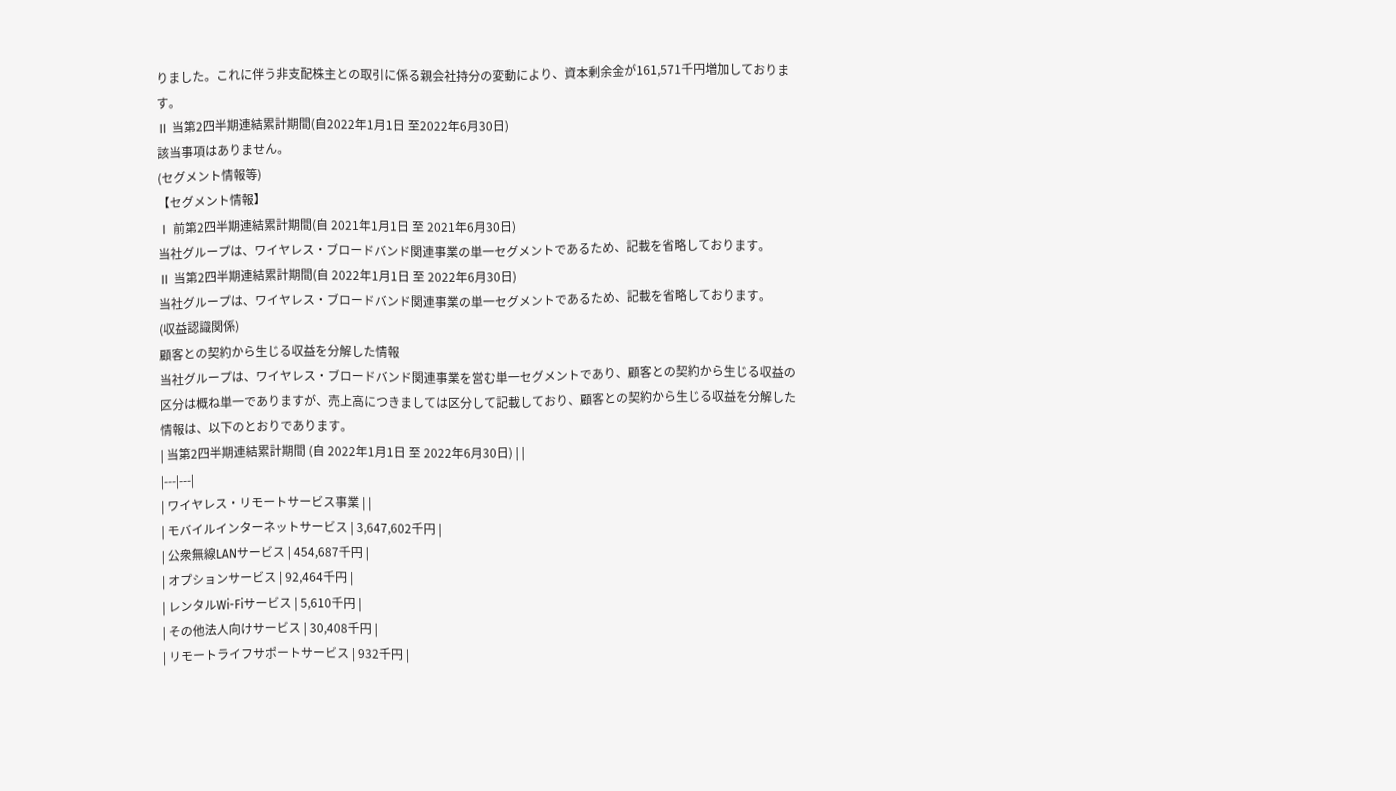りました。これに伴う非支配株主との取引に係る親会社持分の変動により、資本剰余金が161,571千円増加しております。
Ⅱ 当第2四半期連結累計期間(自2022年1月1日 至2022年6月30日)
該当事項はありません。
(セグメント情報等)
【セグメント情報】
Ⅰ 前第2四半期連結累計期間(自 2021年1月1日 至 2021年6月30日)
当社グループは、ワイヤレス・ブロードバンド関連事業の単一セグメントであるため、記載を省略しております。
Ⅱ 当第2四半期連結累計期間(自 2022年1月1日 至 2022年6月30日)
当社グループは、ワイヤレス・ブロードバンド関連事業の単一セグメントであるため、記載を省略しております。
(収益認識関係)
顧客との契約から生じる収益を分解した情報
当社グループは、ワイヤレス・ブロードバンド関連事業を営む単一セグメントであり、顧客との契約から生じる収益の区分は概ね単一でありますが、売上高につきましては区分して記載しており、顧客との契約から生じる収益を分解した情報は、以下のとおりであります。
| 当第2四半期連結累計期間 (自 2022年1月1日 至 2022年6月30日) | |
|---|---|
| ワイヤレス・リモートサービス事業 | |
| モバイルインターネットサービス | 3,647,602千円 |
| 公衆無線LANサービス | 454,687千円 |
| オプションサービス | 92,464千円 |
| レンタルWi-Fiサービス | 5,610千円 |
| その他法人向けサービス | 30,408千円 |
| リモートライフサポートサービス | 932千円 |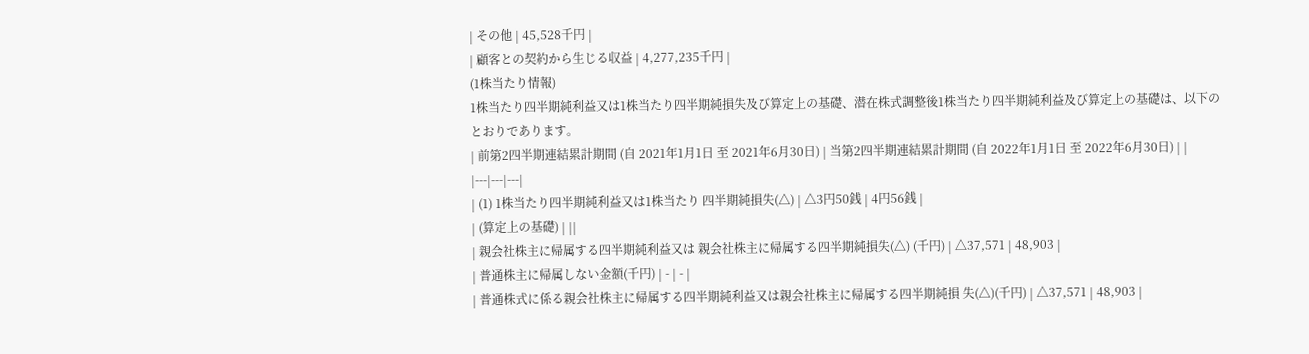| その他 | 45,528千円 |
| 顧客との契約から生じる収益 | 4,277,235千円 |
(1株当たり情報)
1株当たり四半期純利益又は1株当たり四半期純損失及び算定上の基礎、潜在株式調整後1株当たり四半期純利益及び算定上の基礎は、以下のとおりであります。
| 前第2四半期連結累計期間 (自 2021年1月1日 至 2021年6月30日) | 当第2四半期連結累計期間 (自 2022年1月1日 至 2022年6月30日) | |
|---|---|---|
| (1) 1株当たり四半期純利益又は1株当たり 四半期純損失(△) | △3円50銭 | 4円56銭 |
| (算定上の基礎) | ||
| 親会社株主に帰属する四半期純利益又は 親会社株主に帰属する四半期純損失(△) (千円) | △37,571 | 48,903 |
| 普通株主に帰属しない金額(千円) | - | - |
| 普通株式に係る親会社株主に帰属する四半期純利益又は親会社株主に帰属する四半期純損 失(△)(千円) | △37,571 | 48,903 |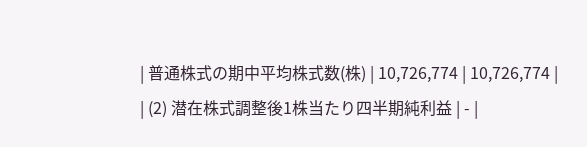| 普通株式の期中平均株式数(株) | 10,726,774 | 10,726,774 |
| (2) 潜在株式調整後1株当たり四半期純利益 | - |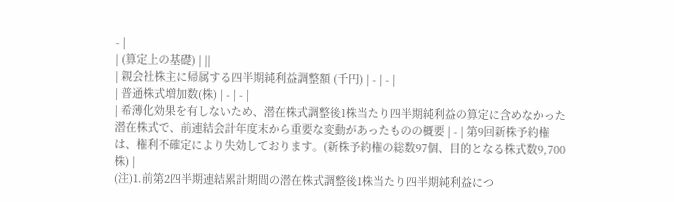- |
| (算定上の基礎) | ||
| 親会社株主に帰属する四半期純利益調整額 (千円) | - | - |
| 普通株式増加数(株) | - | - |
| 希薄化効果を有しないため、潜在株式調整後1株当たり四半期純利益の算定に含めなかった潜在株式で、前連結会計年度末から重要な変動があったものの概要 | - | 第9回新株予約権は、権利不確定により失効しております。(新株予約権の総数97個、目的となる株式数9,700株) |
(注)1.前第2四半期連結累計期間の潜在株式調整後1株当たり四半期純利益につ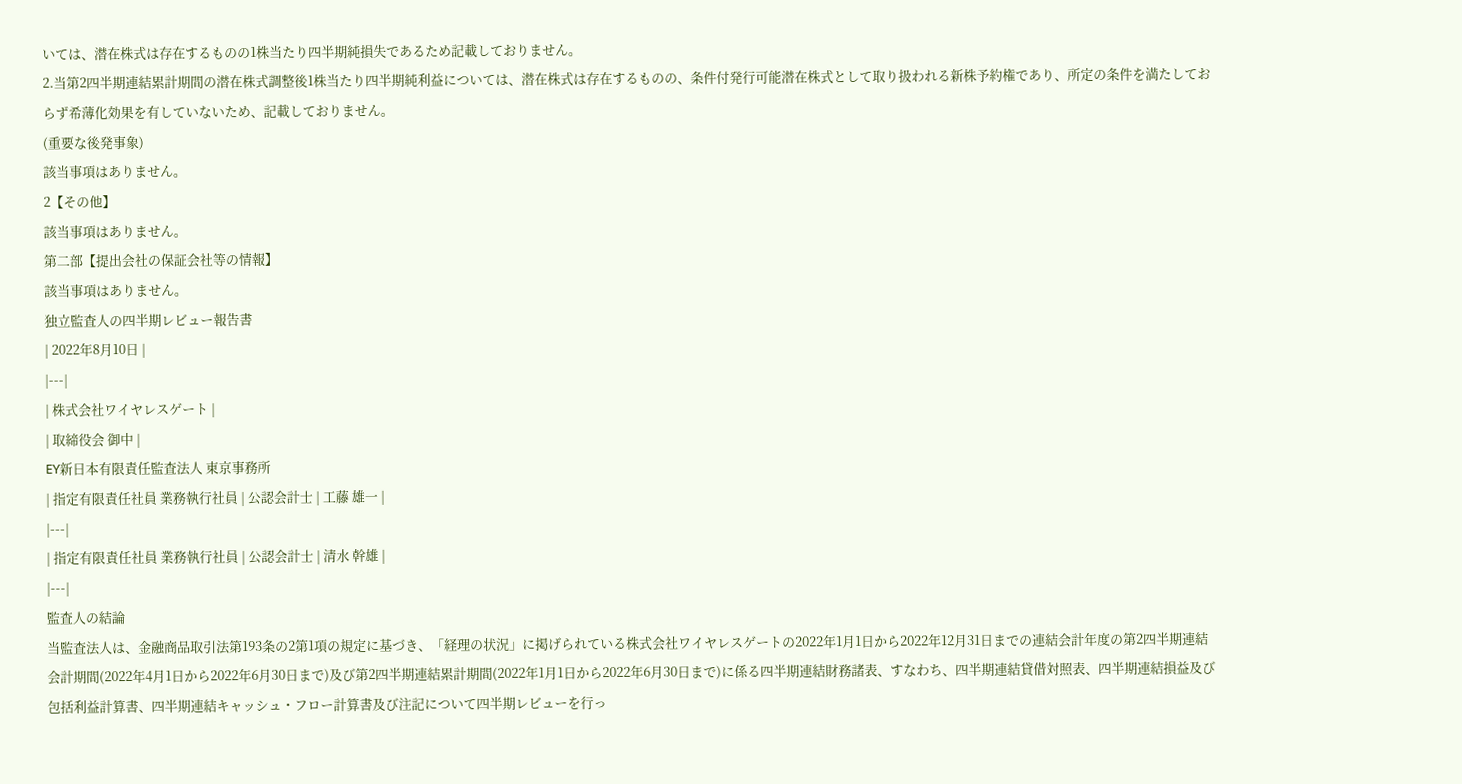いては、潜在株式は存在するものの1株当たり四半期純損失であるため記載しておりません。
2.当第2四半期連結累計期間の潜在株式調整後1株当たり四半期純利益については、潜在株式は存在するものの、条件付発行可能潜在株式として取り扱われる新株予約権であり、所定の条件を満たしておらず希薄化効果を有していないため、記載しておりません。
(重要な後発事象)
該当事項はありません。
2【その他】
該当事項はありません。
第二部【提出会社の保証会社等の情報】
該当事項はありません。
独立監査人の四半期レビュー報告書
| 2022年8月10日 |
|---|
| 株式会社ワイヤレスゲート |
| 取締役会 御中 |
EY新日本有限責任監査法人 東京事務所
| 指定有限責任社員 業務執行社員 | 公認会計士 | 工藤 雄一 |
|---|
| 指定有限責任社員 業務執行社員 | 公認会計士 | 清水 幹雄 |
|---|
監査人の結論
当監査法人は、金融商品取引法第193条の2第1項の規定に基づき、「経理の状況」に掲げられている株式会社ワイヤレスゲートの2022年1月1日から2022年12月31日までの連結会計年度の第2四半期連結会計期間(2022年4月1日から2022年6月30日まで)及び第2四半期連結累計期間(2022年1月1日から2022年6月30日まで)に係る四半期連結財務諸表、すなわち、四半期連結貸借対照表、四半期連結損益及び包括利益計算書、四半期連結キャッシュ・フロー計算書及び注記について四半期レビューを行っ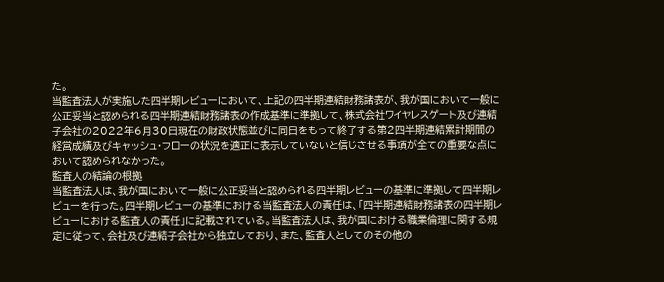た。
当監査法人が実施した四半期レビューにおいて、上記の四半期連結財務諸表が、我が国において一般に公正妥当と認められる四半期連結財務諸表の作成基準に準拠して、株式会社ワイヤレスゲート及び連結子会社の2022年6月30日現在の財政状態並びに同日をもって終了する第2四半期連結累計期間の経営成績及びキャッシュ・フローの状況を適正に表示していないと信じさせる事項が全ての重要な点において認められなかった。
監査人の結論の根拠
当監査法人は、我が国において一般に公正妥当と認められる四半期レビューの基準に準拠して四半期レビューを行った。四半期レビューの基準における当監査法人の責任は、「四半期連結財務諸表の四半期レビューにおける監査人の責任」に記載されている。当監査法人は、我が国における職業倫理に関する規定に従って、会社及び連結子会社から独立しており、また、監査人としてのその他の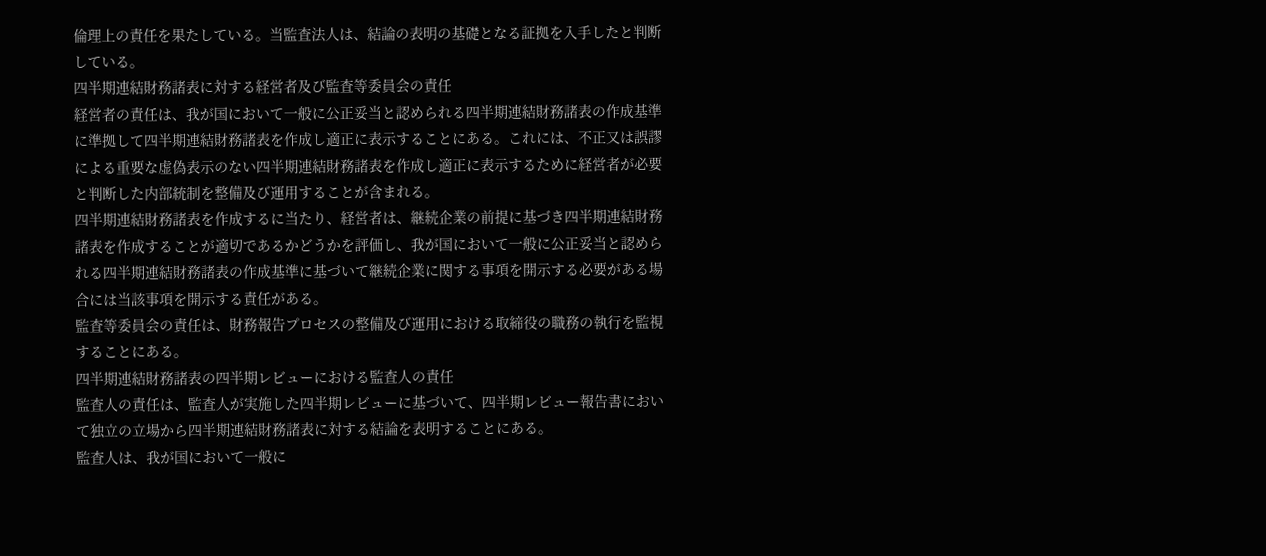倫理上の責任を果たしている。当監査法人は、結論の表明の基礎となる証拠を入手したと判断している。
四半期連結財務諸表に対する経営者及び監査等委員会の責任
経営者の責任は、我が国において一般に公正妥当と認められる四半期連結財務諸表の作成基準に準拠して四半期連結財務諸表を作成し適正に表示することにある。これには、不正又は誤謬による重要な虚偽表示のない四半期連結財務諸表を作成し適正に表示するために経営者が必要と判断した内部統制を整備及び運用することが含まれる。
四半期連結財務諸表を作成するに当たり、経営者は、継続企業の前提に基づき四半期連結財務諸表を作成することが適切であるかどうかを評価し、我が国において一般に公正妥当と認められる四半期連結財務諸表の作成基準に基づいて継続企業に関する事項を開示する必要がある場合には当該事項を開示する責任がある。
監査等委員会の責任は、財務報告プロセスの整備及び運用における取締役の職務の執行を監視することにある。
四半期連結財務諸表の四半期レビューにおける監査人の責任
監査人の責任は、監査人が実施した四半期レビューに基づいて、四半期レビュー報告書において独立の立場から四半期連結財務諸表に対する結論を表明することにある。
監査人は、我が国において一般に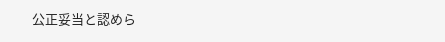公正妥当と認めら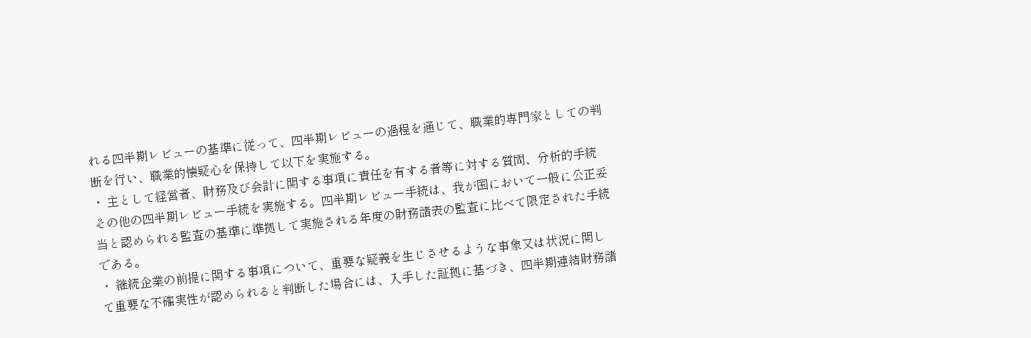れる四半期レビューの基準に従って、四半期レビューの過程を通じて、職業的専門家としての判断を行い、職業的懐疑心を保持して以下を実施する。
・ 主として経営者、財務及び会計に関する事項に責任を有する者等に対する質問、分析的手続その他の四半期レビュー手続を実施する。四半期レビュー手続は、我が国において一般に公正妥当と認められる監査の基準に準拠して実施される年度の財務諸表の監査に比べて限定された手続である。
・ 継続企業の前提に関する事項について、重要な疑義を生じさせるような事象又は状況に関して重要な不確実性が認められると判断した場合には、入手した証拠に基づき、四半期連結財務諸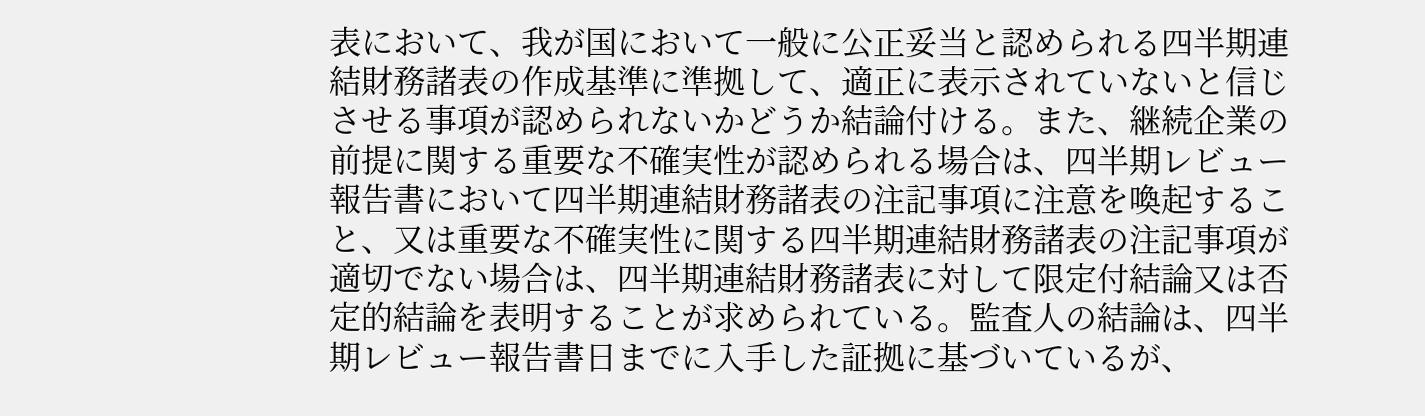表において、我が国において一般に公正妥当と認められる四半期連結財務諸表の作成基準に準拠して、適正に表示されていないと信じさせる事項が認められないかどうか結論付ける。また、継続企業の前提に関する重要な不確実性が認められる場合は、四半期レビュー報告書において四半期連結財務諸表の注記事項に注意を喚起すること、又は重要な不確実性に関する四半期連結財務諸表の注記事項が適切でない場合は、四半期連結財務諸表に対して限定付結論又は否定的結論を表明することが求められている。監査人の結論は、四半期レビュー報告書日までに入手した証拠に基づいているが、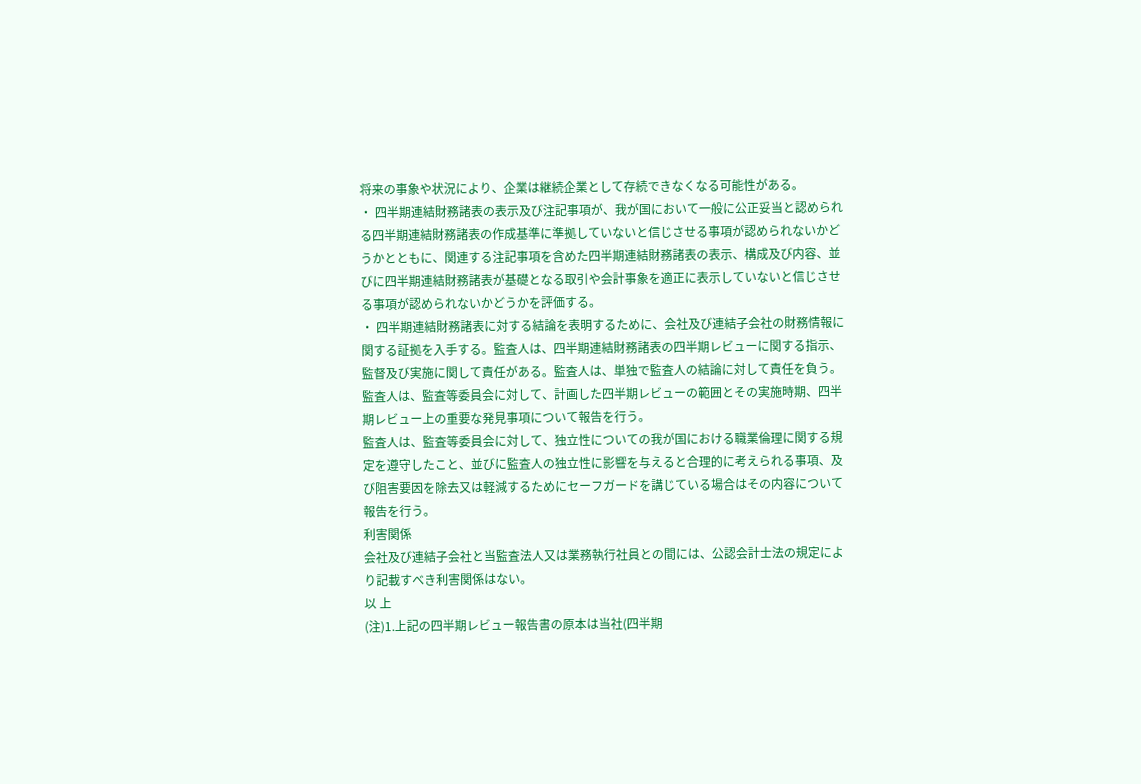将来の事象や状況により、企業は継続企業として存続できなくなる可能性がある。
・ 四半期連結財務諸表の表示及び注記事項が、我が国において一般に公正妥当と認められる四半期連結財務諸表の作成基準に準拠していないと信じさせる事項が認められないかどうかとともに、関連する注記事項を含めた四半期連結財務諸表の表示、構成及び内容、並びに四半期連結財務諸表が基礎となる取引や会計事象を適正に表示していないと信じさせる事項が認められないかどうかを評価する。
・ 四半期連結財務諸表に対する結論を表明するために、会社及び連結子会社の財務情報に関する証拠を入手する。監査人は、四半期連結財務諸表の四半期レビューに関する指示、監督及び実施に関して責任がある。監査人は、単独で監査人の結論に対して責任を負う。
監査人は、監査等委員会に対して、計画した四半期レビューの範囲とその実施時期、四半期レビュー上の重要な発見事項について報告を行う。
監査人は、監査等委員会に対して、独立性についての我が国における職業倫理に関する規定を遵守したこと、並びに監査人の独立性に影響を与えると合理的に考えられる事項、及び阻害要因を除去又は軽減するためにセーフガードを講じている場合はその内容について報告を行う。
利害関係
会社及び連結子会社と当監査法人又は業務執行社員との間には、公認会計士法の規定により記載すべき利害関係はない。
以 上
(注)1.上記の四半期レビュー報告書の原本は当社(四半期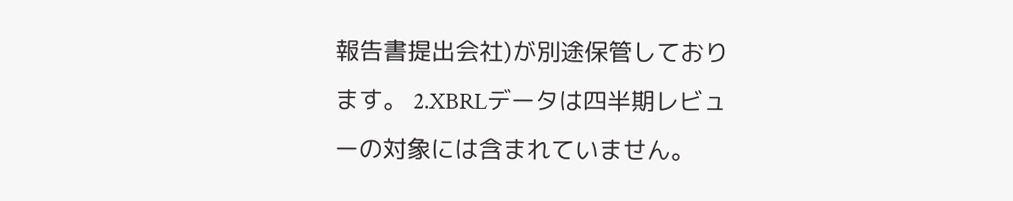報告書提出会社)が別途保管しております。 2.XBRLデータは四半期レビューの対象には含まれていません。